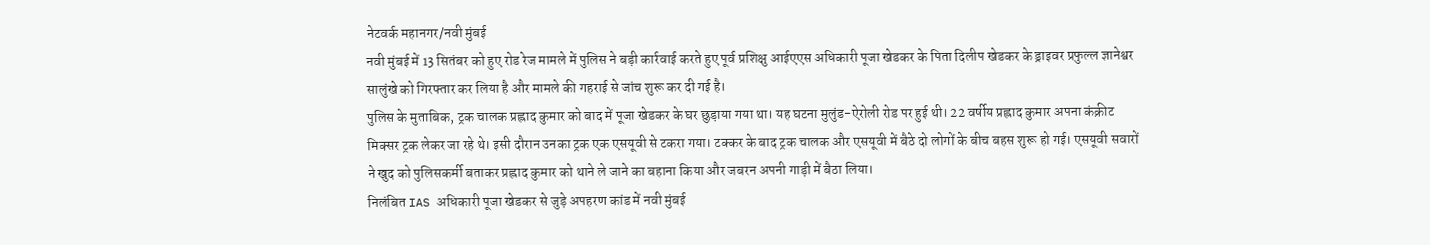नेटवर्क महानगर/नवी मुंबई
नवी मुंबई में 13 सितंबर को हुए रोड रेज मामले में पुलिस ने बड़ी कार्रवाई करते हुए पूर्व प्रशिक्षु आईएएस अधिकारी पूजा खेडकर के पिता दिलीप खेडकर के ड्राइवर प्रफुल्ल ज्ञानेश्वर सालुंखे को गिरफ्तार कर लिया है और मामले की गहराई से जांच शुरू कर दी गई है।
पुलिस के मुताबिक, ट्रक चालक प्रह्लाद कुमार को बाद में पूजा खेडकर के घर छुड़ाया गया था। यह घटना मुलुंड-ऐरोली रोड पर हुई थी। 22 वर्षीय प्रह्लाद कुमार अपना कंक्रीट मिक्सर ट्रक लेकर जा रहे थे। इसी दौरान उनका ट्रक एक एसयूवी से टकरा गया। टक्कर के बाद ट्रक चालक और एसयूवी में बैठे दो लोगों के बीच बहस शुरू हो गई। एसयूवी सवारों ने खुद को पुलिसकर्मी बताकर प्रह्लाद कुमार को थाने ले जाने का बहाना किया और जबरन अपनी गाड़ी में बैठा लिया।
निलंबित IAS अधिकारी पूजा खेडकर से जुड़े अपहरण कांड में नवी मुंबई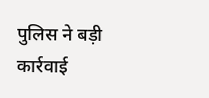पुलिस ने बड़ी कार्रवाई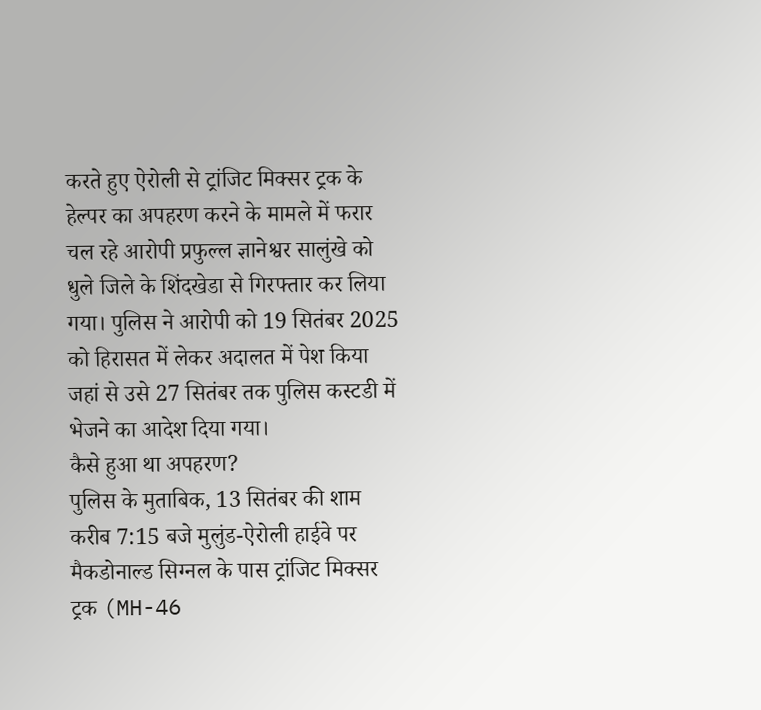करते हुए ऐरोली से ट्रांजिट मिक्सर ट्रक के हेल्पर का अपहरण करने के मामले में फरार चल रहे आरोपी प्रफुल्ल ज्ञानेश्वर सालुंखे को धुले जिले के शिंदखेडा से गिरफ्तार कर लिया गया। पुलिस ने आरोपी को 19 सितंबर 2025 को हिरासत में लेकर अदालत में पेश किया जहां से उसे 27 सितंबर तक पुलिस कस्टडी में भेजने का आदेश दिया गया।
कैसे हुआ था अपहरण?
पुलिस के मुताबिक, 13 सितंबर की शाम करीब 7:15 बजे मुलुंड-ऐरोली हाईवे पर मैकडोनाल्ड सिग्नल के पास ट्रांजिट मिक्सर ट्रक (MH-46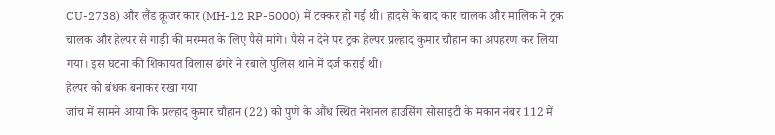CU-2738) और लैंड क्रूजर कार (MH-12 RP-5000) में टक्कर हो गई थी। हादसे के बाद कार चालक और मालिक ने ट्रक चालक और हेल्पर से गाड़ी की मरम्मत के लिए पैसे मांगे। पैसे न देने पर ट्रक हेल्पर प्रल्हाद कुमार चौहान का अपहरण कर लिया गया। इस घटना की शिकायत विलास ढंगरे ने रबाले पुलिस थाने में दर्ज कराई थी।
हेल्पर को बंधक बनाकर रखा गया
जांच में सामने आया कि प्रल्हाद कुमार चौहान (22) को पुणे के औंध स्थित नेशनल हाउसिंग सोसाइटी के मकान नंबर 112 में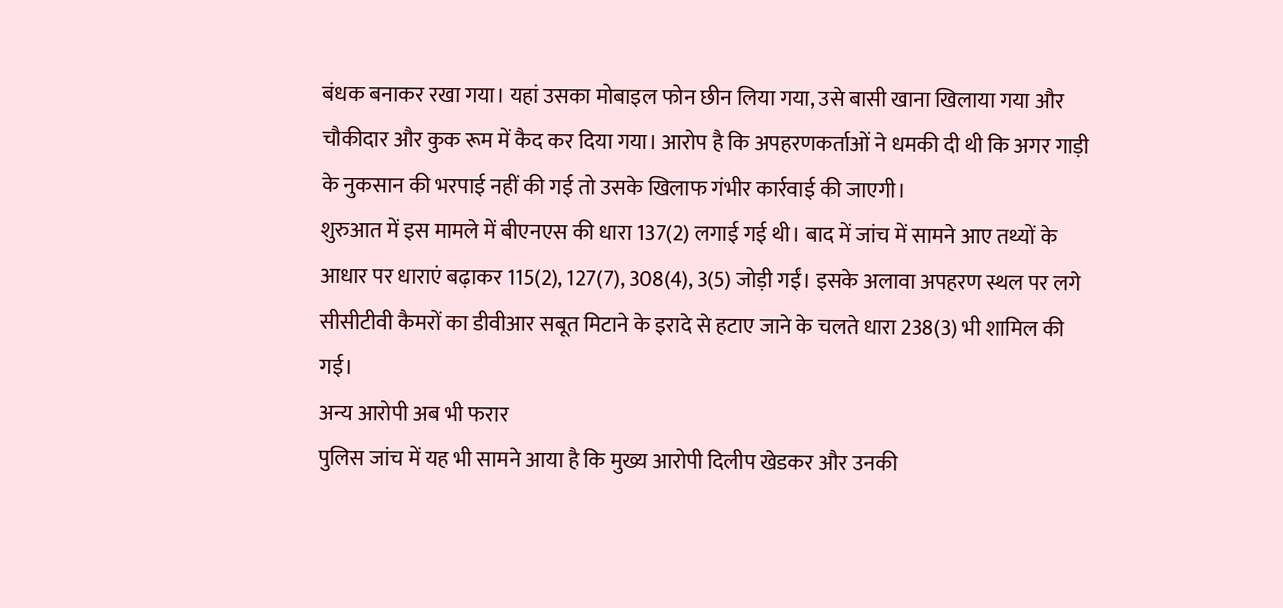बंधक बनाकर रखा गया। यहां उसका मोबाइल फोन छीन लिया गया, उसे बासी खाना खिलाया गया और चौकीदार और कुक रूम में कैद कर दिया गया। आरोप है कि अपहरणकर्ताओं ने धमकी दी थी कि अगर गाड़ी के नुकसान की भरपाई नहीं की गई तो उसके खिलाफ गंभीर कार्रवाई की जाएगी।
शुरुआत में इस मामले में बीएनएस की धारा 137(2) लगाई गई थी। बाद में जांच में सामने आए तथ्यों के आधार पर धाराएं बढ़ाकर 115(2), 127(7), 308(4), 3(5) जोड़ी गईं। इसके अलावा अपहरण स्थल पर लगे सीसीटीवी कैमरों का डीवीआर सबूत मिटाने के इरादे से हटाए जाने के चलते धारा 238(3) भी शामिल की गई।
अन्य आरोपी अब भी फरार
पुलिस जांच में यह भी सामने आया है कि मुख्य आरोपी दिलीप खेडकर और उनकी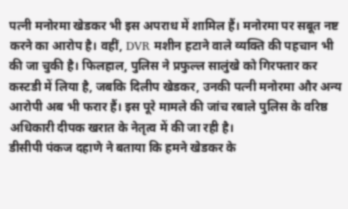पत्नी मनोरमा खेडकर भी इस अपराध में शामिल हैं। मनोरमा पर सबूत नष्ट करने का आरोप है। वहीं, DVR मशीन हटाने वाले व्यक्ति की पहचान भी की जा चुकी है। फिलहाल, पुलिस ने प्रफुल्ल सालुंखे को गिरफ्तार कर कस्टडी में लिया है, जबकि दिलीप खेडकर, उनकी पत्नी मनोरमा और अन्य आरोपी अब भी फरार हैं। इस पूरे मामले की जांच रबाले पुलिस के वरिष्ठ अधिकारी दीपक खरात के नेतृत्व में की जा रही है।
डीसीपी पंकज दहाणे ने बताया कि हमने खेडकर के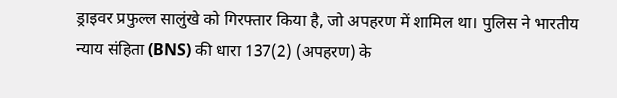ड्राइवर प्रफुल्ल सालुंखे को गिरफ्तार किया है, जो अपहरण में शामिल था। पुलिस ने भारतीय न्याय संहिता (BNS) की धारा 137(2) (अपहरण) के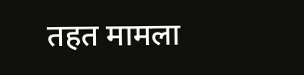तहत मामला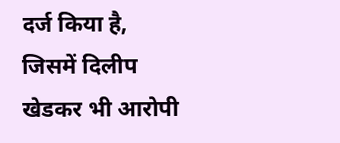दर्ज किया है, जिसमें दिलीप खेडकर भी आरोपी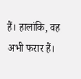हैं। हालांकि, वह अभी फरार हैं।